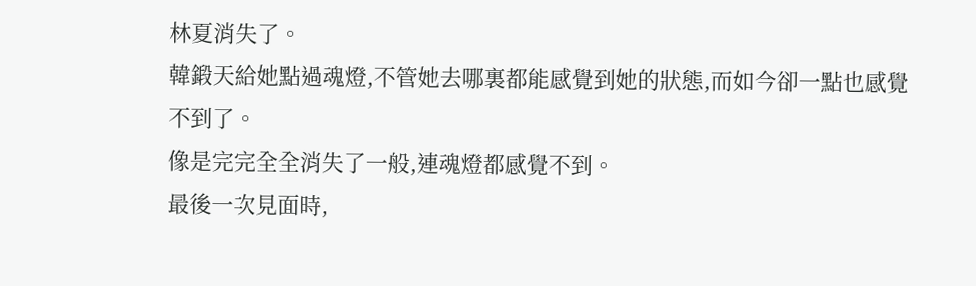林夏消失了。
韓鍛天給她點過魂燈,不管她去哪裏都能感覺到她的狀態,而如今卻一點也感覺不到了。
像是完完全全消失了一般,連魂燈都感覺不到。
最後一次見面時,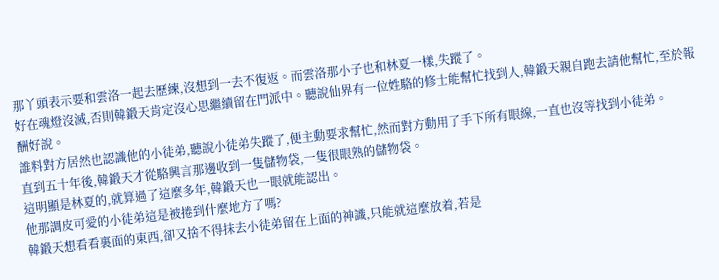那丫頭表示要和雲洛一起去歷練,沒想到一去不復返。而雲洛那小子也和林夏一樣,失蹤了。
好在魂燈沒滅,否則韓鍛天肯定沒心思繼續留在門派中。聽說仙界有一位姓駱的修士能幫忙找到人,韓鍛天親自跑去請他幫忙,至於報酬好說。
誰料對方居然也認識他的小徒弟,聽說小徒弟失蹤了,便主動要求幫忙,然而對方動用了手下所有眼線,一直也沒等找到小徒弟。
直到五十年後,韓鍛天才從駱興言那邊收到一隻儲物袋,一隻很眼熟的儲物袋。
這明顯是林夏的,就算過了這麼多年,韓鍛天也一眼就能認出。
他那調皮可愛的小徒弟這是被捲到什麼地方了嗎?
韓鍛天想看看裏面的東西,卻又捨不得抹去小徒弟留在上面的神識,只能就這麼放着,若是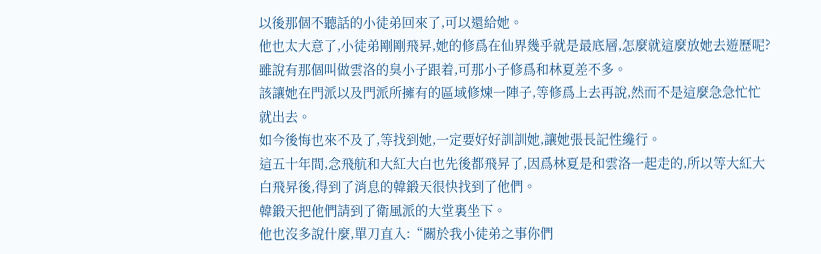以後那個不聽話的小徒弟回來了,可以還給她。
他也太大意了,小徒弟剛剛飛昇,她的修爲在仙界幾乎就是最底層,怎麼就這麼放她去遊歷呢?
雖說有那個叫做雲洛的臭小子跟着,可那小子修爲和林夏差不多。
該讓她在門派以及門派所擁有的區域修煉一陣子,等修爲上去再說,然而不是這麼急急忙忙就出去。
如今後悔也來不及了,等找到她,一定要好好訓訓她,讓她張長記性纔行。
這五十年間,念飛航和大紅大白也先後都飛昇了,因爲林夏是和雲洛一起走的,所以等大紅大白飛昇後,得到了消息的韓鍛天很快找到了他們。
韓鍛天把他們請到了衛風派的大堂裏坐下。
他也沒多說什麼,單刀直入:“關於我小徒弟之事你們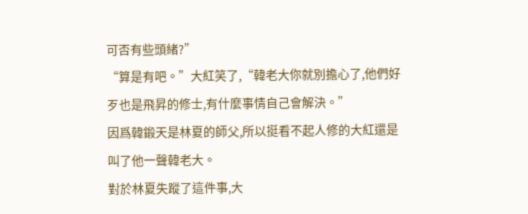可否有些頭緒?”
“算是有吧。”大紅笑了,“韓老大你就別擔心了,他們好歹也是飛昇的修士,有什麼事情自己會解決。”
因爲韓鍛天是林夏的師父,所以挺看不起人修的大紅還是叫了他一聲韓老大。
對於林夏失蹤了這件事,大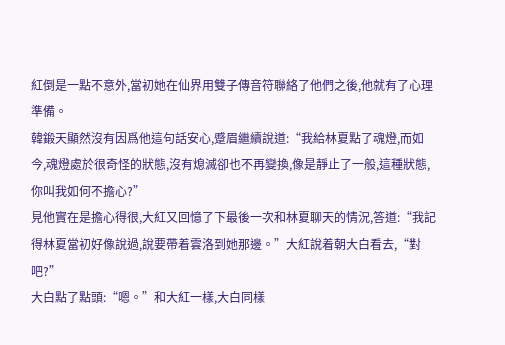紅倒是一點不意外,當初她在仙界用雙子傳音符聯絡了他們之後,他就有了心理準備。
韓鍛天顯然沒有因爲他這句話安心,蹙眉繼續說道:“我給林夏點了魂燈,而如今,魂燈處於很奇怪的狀態,沒有熄滅卻也不再變換,像是靜止了一般,這種狀態,你叫我如何不擔心?”
見他實在是擔心得很,大紅又回憶了下最後一次和林夏聊天的情況,答道:“我記得林夏當初好像說過,說要帶着雲洛到她那邊。”大紅說着朝大白看去,“對吧?”
大白點了點頭:“嗯。”和大紅一樣,大白同樣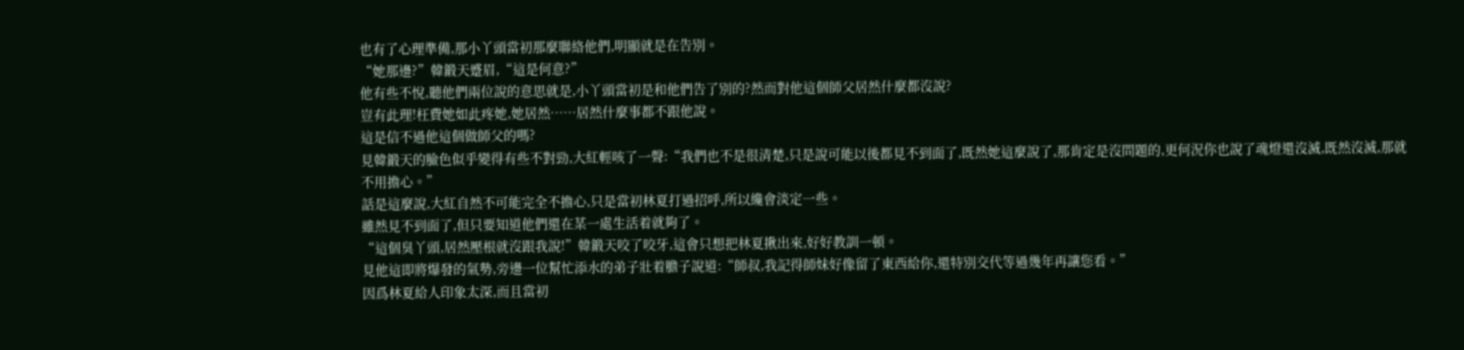也有了心理準備,那小丫頭當初那麼聯絡他們,明顯就是在告別。
“她那邊?”韓鍛天蹙眉,“這是何意?”
他有些不悅,聽他們兩位說的意思就是,小丫頭當初是和他們告了別的?然而對他這個師父居然什麼都沒說?
豈有此理!枉費她如此疼她,她居然……居然什麼事都不跟他說。
這是信不過他這個做師父的嗎?
見韓鍛天的臉色似乎變得有些不對勁,大紅輕咳了一聲:“我們也不是很清楚,只是說可能以後都見不到面了,既然她這麼說了,那肯定是沒問題的,更何況你也說了魂燈還沒滅,既然沒滅,那就不用擔心。”
話是這麼說,大紅自然不可能完全不擔心,只是當初林夏打過招呼,所以纔會淡定一些。
雖然見不到面了,但只要知道他們還在某一處生活着就夠了。
“這個臭丫頭,居然壓根就沒跟我說!”韓鍛天咬了咬牙,這會只想把林夏揪出來,好好教訓一頓。
見他這即將爆發的氣勢,旁邊一位幫忙添水的弟子壯着膽子說道:“師叔,我記得師妹好像留了東西給你,還特別交代等過幾年再讓您看。”
因爲林夏給人印象太深,而且當初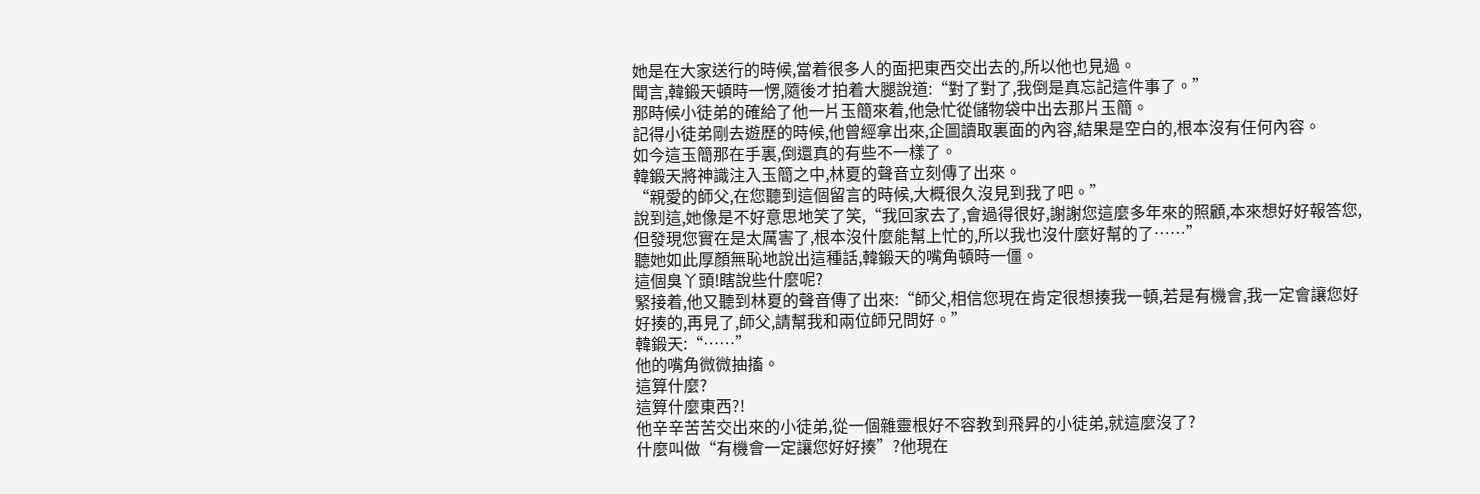她是在大家送行的時候,當着很多人的面把東西交出去的,所以他也見過。
聞言,韓鍛天頓時一愣,隨後才拍着大腿說道:“對了對了,我倒是真忘記這件事了。”
那時候小徒弟的確給了他一片玉簡來着,他急忙從儲物袋中出去那片玉簡。
記得小徒弟剛去遊歷的時候,他曾經拿出來,企圖讀取裏面的內容,結果是空白的,根本沒有任何內容。
如今這玉簡那在手裏,倒還真的有些不一樣了。
韓鍛天將神識注入玉簡之中,林夏的聲音立刻傳了出來。
“親愛的師父,在您聽到這個留言的時候,大概很久沒見到我了吧。”
說到這,她像是不好意思地笑了笑,“我回家去了,會過得很好,謝謝您這麼多年來的照顧,本來想好好報答您,但發現您實在是太厲害了,根本沒什麼能幫上忙的,所以我也沒什麼好幫的了……”
聽她如此厚顏無恥地說出這種話,韓鍛天的嘴角頓時一僵。
這個臭丫頭!瞎說些什麼呢?
緊接着,他又聽到林夏的聲音傳了出來:“師父,相信您現在肯定很想揍我一頓,若是有機會,我一定會讓您好好揍的,再見了,師父,請幫我和兩位師兄問好。”
韓鍛天:“……”
他的嘴角微微抽搐。
這算什麼?
這算什麼東西?!
他辛辛苦苦交出來的小徒弟,從一個雜靈根好不容教到飛昇的小徒弟,就這麼沒了?
什麼叫做“有機會一定讓您好好揍”?他現在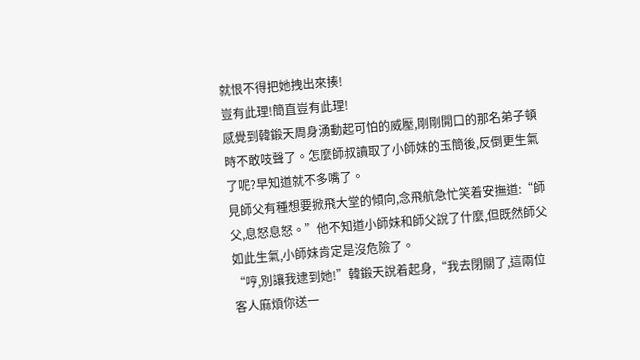就恨不得把她拽出來揍!
豈有此理!簡直豈有此理!
感覺到韓鍛天周身湧動起可怕的威壓,剛剛開口的那名弟子頓時不敢吱聲了。怎麼師叔讀取了小師妹的玉簡後,反倒更生氣了呢?早知道就不多嘴了。
見師父有種想要掀飛大堂的傾向,念飛航急忙笑着安撫道:“師父,息怒息怒。”他不知道小師妹和師父說了什麼,但既然師父如此生氣,小師妹肯定是沒危險了。
“哼,別讓我逮到她!”韓鍛天說着起身,“我去閉關了,這兩位客人麻煩你送一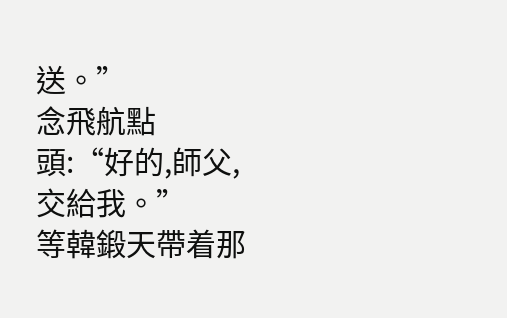送。”
念飛航點頭:“好的,師父,交給我。”
等韓鍛天帶着那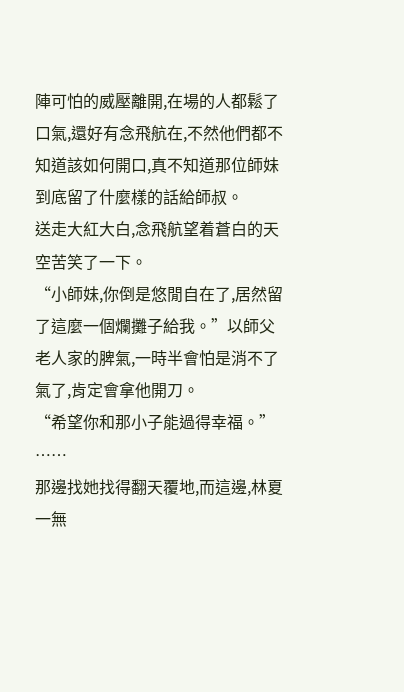陣可怕的威壓離開,在場的人都鬆了口氣,還好有念飛航在,不然他們都不知道該如何開口,真不知道那位師妹到底留了什麼樣的話給師叔。
送走大紅大白,念飛航望着蒼白的天空苦笑了一下。
“小師妹,你倒是悠閒自在了,居然留了這麼一個爛攤子給我。”以師父老人家的脾氣,一時半會怕是消不了氣了,肯定會拿他開刀。
“希望你和那小子能過得幸福。”
……
那邊找她找得翻天覆地,而這邊,林夏一無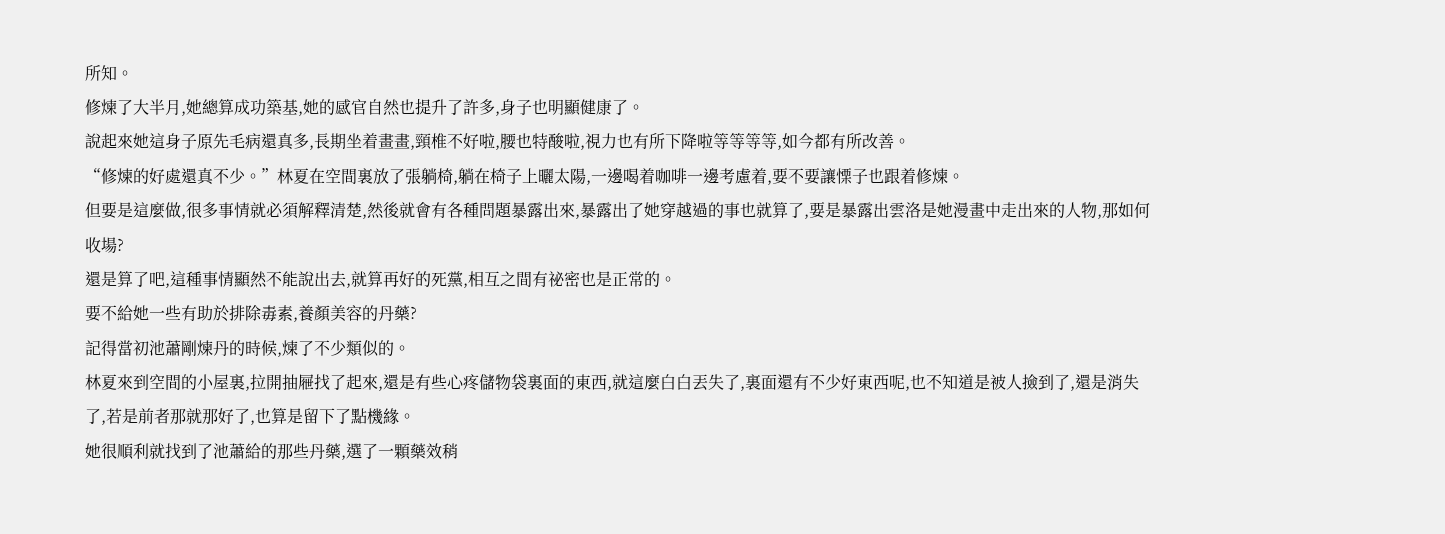所知。
修煉了大半月,她總算成功築基,她的感官自然也提升了許多,身子也明顯健康了。
說起來她這身子原先毛病還真多,長期坐着畫畫,頸椎不好啦,腰也特酸啦,視力也有所下降啦等等等等,如今都有所改善。
“修煉的好處還真不少。”林夏在空間裏放了張躺椅,躺在椅子上曬太陽,一邊喝着咖啡一邊考慮着,要不要讓慄子也跟着修煉。
但要是這麼做,很多事情就必須解釋清楚,然後就會有各種問題暴露出來,暴露出了她穿越過的事也就算了,要是暴露出雲洛是她漫畫中走出來的人物,那如何收場?
還是算了吧,這種事情顯然不能說出去,就算再好的死黨,相互之間有祕密也是正常的。
要不給她一些有助於排除毒素,養顏美容的丹藥?
記得當初池蕭剛煉丹的時候,煉了不少類似的。
林夏來到空間的小屋裏,拉開抽屜找了起來,還是有些心疼儲物袋裏面的東西,就這麼白白丟失了,裏面還有不少好東西呢,也不知道是被人撿到了,還是消失了,若是前者那就那好了,也算是留下了點機緣。
她很順利就找到了池蕭給的那些丹藥,選了一顆藥效稍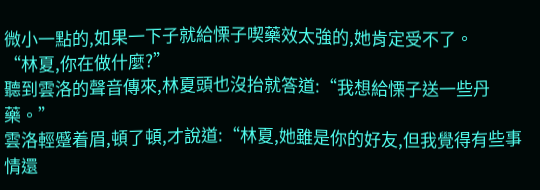微小一點的,如果一下子就給慄子喫藥效太強的,她肯定受不了。
“林夏,你在做什麼?”
聽到雲洛的聲音傳來,林夏頭也沒抬就答道:“我想給慄子送一些丹藥。”
雲洛輕蹙着眉,頓了頓,才說道:“林夏,她雖是你的好友,但我覺得有些事情還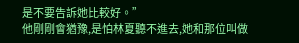是不要告訴她比較好。”
他剛剛會猶豫,是怕林夏聽不進去,她和那位叫做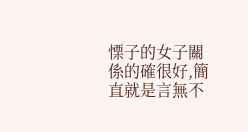慄子的女子關係的確很好,簡直就是言無不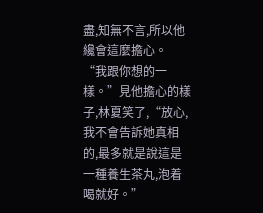盡,知無不言,所以他纔會這麼擔心。
“我跟你想的一樣。”見他擔心的樣子,林夏笑了,“放心,我不會告訴她真相的,最多就是說這是一種養生茶丸,泡着喝就好。”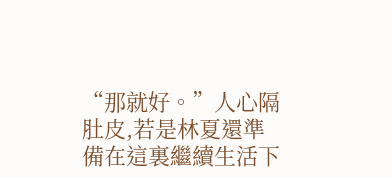“那就好。”人心隔肚皮,若是林夏還準備在這裏繼續生活下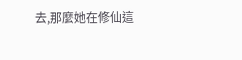去,那麼她在修仙這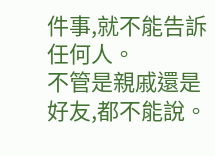件事,就不能告訴任何人。
不管是親戚還是好友,都不能說。